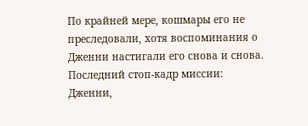По крайней мере, кошмары его не преследовали, хотя воспоминания о Дженни настигали его снова и снова. Последний стоп-кадр миссии: Дженни,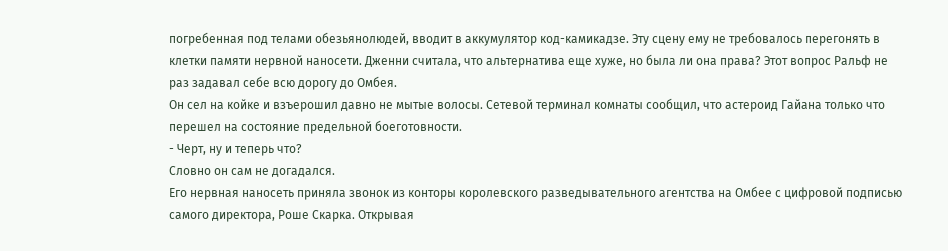погребенная под телами обезьянолюдей, вводит в аккумулятор код-камикадзе. Эту сцену ему не требовалось перегонять в клетки памяти нервной наносети. Дженни считала, что альтернатива еще хуже, но была ли она права? Этот вопрос Ральф не раз задавал себе всю дорогу до Омбея.
Он сел на койке и взъерошил давно не мытые волосы. Сетевой терминал комнаты сообщил, что астероид Гайана только что перешел на состояние предельной боеготовности.
- Черт, ну и теперь что?
Словно он сам не догадался.
Его нервная наносеть приняла звонок из конторы королевского разведывательного агентства на Омбее с цифровой подписью самого директора, Роше Скарка. Открывая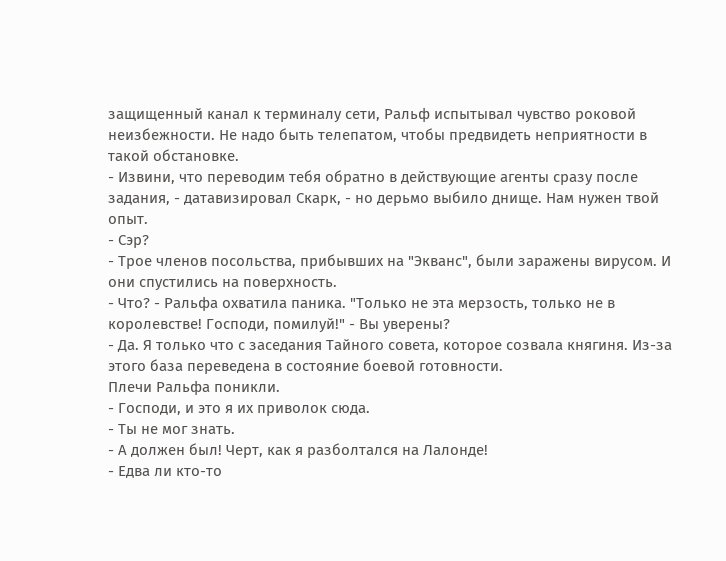защищенный канал к терминалу сети, Ральф испытывал чувство роковой неизбежности. Не надо быть телепатом, чтобы предвидеть неприятности в такой обстановке.
- Извини, что переводим тебя обратно в действующие агенты сразу после задания, - датавизировал Скарк, - но дерьмо выбило днище. Нам нужен твой опыт.
- Сэр?
- Трое членов посольства, прибывших на "Экванс", были заражены вирусом. И они спустились на поверхность.
- Что? - Ральфа охватила паника. "Только не эта мерзость, только не в королевстве! Господи, помилуй!" - Вы уверены?
- Да. Я только что с заседания Тайного совета, которое созвала княгиня. Из-за этого база переведена в состояние боевой готовности.
Плечи Ральфа поникли.
- Господи, и это я их приволок сюда.
- Ты не мог знать.
- А должен был! Черт, как я разболтался на Лалонде!
- Едва ли кто-то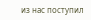из нас поступил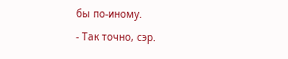бы по-иному.
- Так точно, сэр.